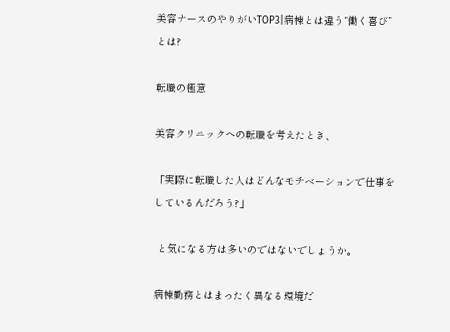美容ナースのやりがいTOP3|病棟とは違う“働く喜び”とは?

転職の極意

美容クリニックへの転職を考えたとき、

「実際に転職した人はどんなモチベーションで仕事をしているんだろう?」

 と気になる方は多いのではないでしょうか。

病棟勤務とはまったく異なる環境だ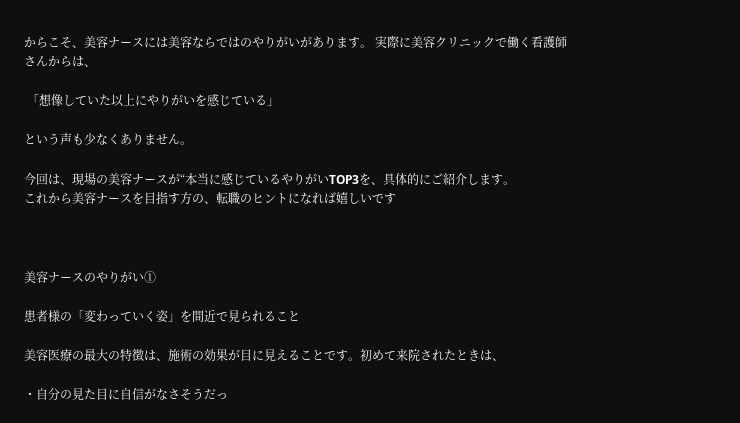からこそ、美容ナースには美容ならではのやりがいがあります。 実際に美容クリニックで働く看護師さんからは、

 「想像していた以上にやりがいを感じている」

という声も少なくありません。

今回は、現場の美容ナースが“本当に感じているやりがいTOP3を、具体的にご紹介します。
これから美容ナースを目指す方の、転職のヒントになれば嬉しいです



美容ナースのやりがい①

患者様の「変わっていく姿」を間近で見られること

美容医療の最大の特徴は、施術の効果が目に見えることです。初めて来院されたときは、

・自分の見た目に自信がなさそうだっ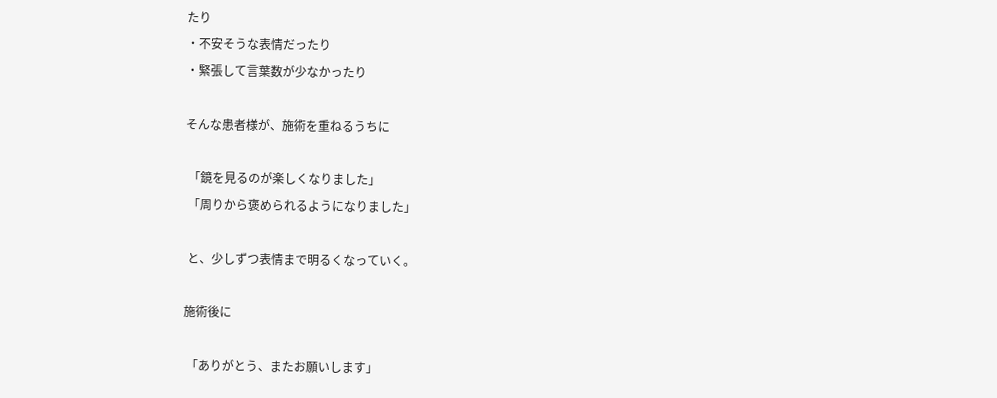たり
・不安そうな表情だったり
・緊張して言葉数が少なかったり

そんな患者様が、施術を重ねるうちに

 「鏡を見るのが楽しくなりました」
 「周りから褒められるようになりました」

 と、少しずつ表情まで明るくなっていく。

施術後に

 「ありがとう、またお願いします」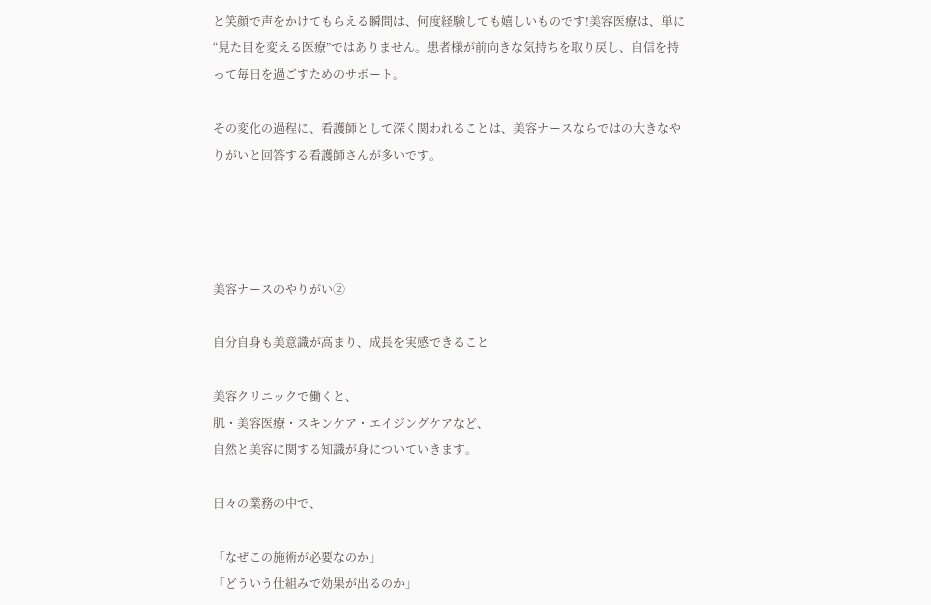と笑顔で声をかけてもらえる瞬間は、何度経験しても嬉しいものです!美容医療は、単に“見た目を変える医療”ではありません。患者様が前向きな気持ちを取り戻し、自信を持って毎日を過ごすためのサポート。

その変化の過程に、看護師として深く関われることは、美容ナースならではの大きなやりがいと回答する看護師さんが多いです。




美容ナースのやりがい②

自分自身も美意識が高まり、成長を実感できること

美容クリニックで働くと、
肌・美容医療・スキンケア・エイジングケアなど、
自然と美容に関する知識が身についていきます。

日々の業務の中で、

「なぜこの施術が必要なのか」
「どういう仕組みで効果が出るのか」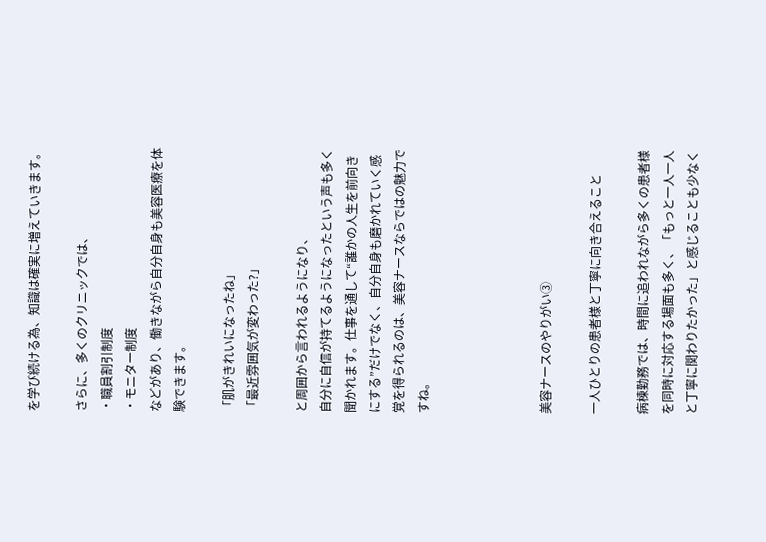を学び続ける為、知識は確実に増えていきます。

さらに、多くのクリニックでは、
・職員割引制度
・モニター制度
などがあり、働きながら自分自身も美容医療を体験できます。

「肌がきれいになったね」
「最近雰囲気が変わった?」

と周囲から言われるようになり、
自分に自信が持てるようになったという声も多く聞かれます。仕事を通して“誰かの人生を前向きにする”だけでなく、自分自身も磨かれていく感覚を得られるのは、美容ナースならではの魅力ですね。




美容ナースのやりがい③

一人ひとりの患者様と丁寧に向き合えること

病棟勤務では、時間に追われながら多くの患者様を同時に対応する場面も多く、「もっと一人一人と丁寧に関わりたかった」と感じることも少なく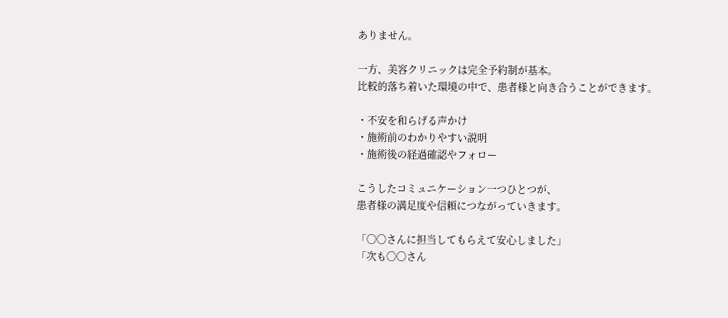ありません。

一方、美容クリニックは完全予約制が基本。
比較的落ち着いた環境の中で、患者様と向き合うことができます。

・不安を和らげる声かけ
・施術前のわかりやすい説明
・施術後の経過確認やフォロー

こうしたコミュニケーション一つひとつが、
患者様の満足度や信頼につながっていきます。

「〇〇さんに担当してもらえて安心しました」
「次も〇〇さん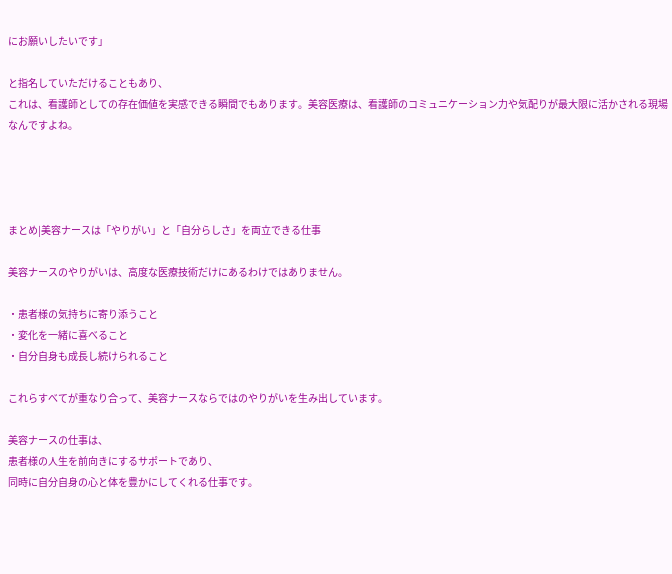にお願いしたいです」

と指名していただけることもあり、
これは、看護師としての存在価値を実感できる瞬間でもあります。美容医療は、看護師のコミュニケーション力や気配りが最大限に活かされる現場なんですよね。




まとめ|美容ナースは「やりがい」と「自分らしさ」を両立できる仕事

美容ナースのやりがいは、高度な医療技術だけにあるわけではありません。

・患者様の気持ちに寄り添うこと
・変化を一緒に喜べること
・自分自身も成長し続けられること

これらすべてが重なり合って、美容ナースならではのやりがいを生み出しています。

美容ナースの仕事は、
患者様の人生を前向きにするサポートであり、
同時に自分自身の心と体を豊かにしてくれる仕事です。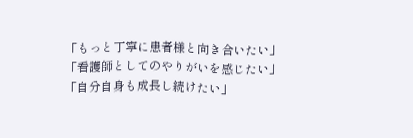「もっと丁寧に患者様と向き合いたい」
「看護師としてのやりがいを感じたい」
「自分自身も成長し続けたい」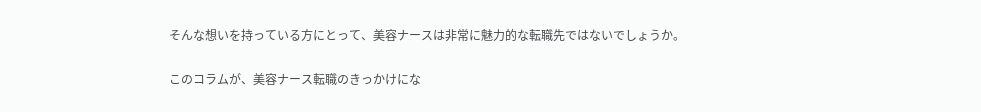そんな想いを持っている方にとって、美容ナースは非常に魅力的な転職先ではないでしょうか。

このコラムが、美容ナース転職のきっかけにな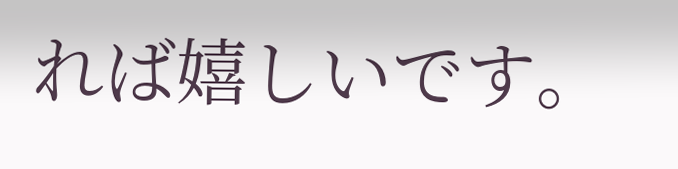れば嬉しいです。